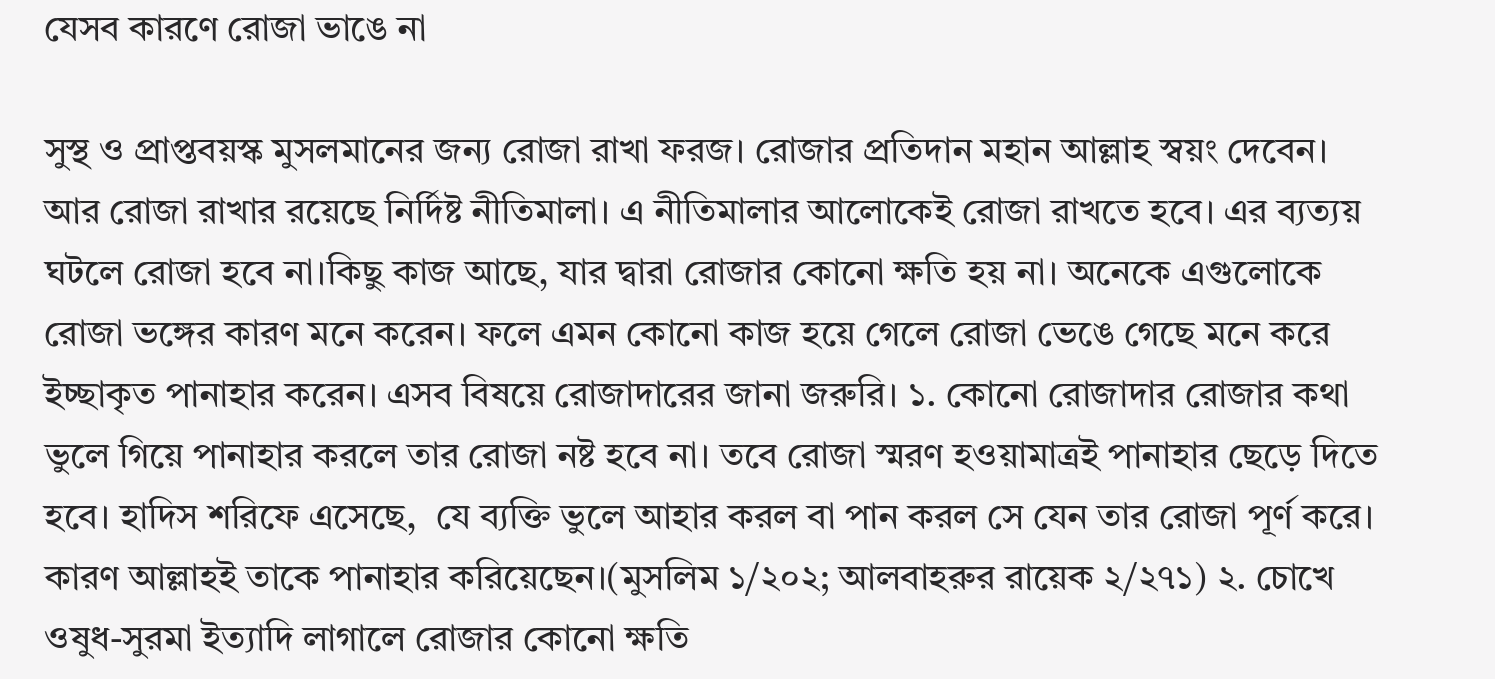যেসব কারণে রোজা ভাঙে না

সুস্থ ও প্রাপ্তবয়স্ক মুসলমানের জন্য রোজা রাখা ফরজ। রোজার প্রতিদান মহান আল্লাহ স্বয়ং দেবেন। আর রোজা রাখার রয়েছে নির্দিষ্ট নীতিমালা। এ নীতিমালার আলোকেই রোজা রাখতে হবে। এর ব্যত্যয় ঘটলে রোজা হবে না।কিছু কাজ আছে, যার দ্বারা রোজার কোনো ক্ষতি হয় না। অনেকে এগুলোকে রোজা ভঙ্গের কারণ মনে করেন। ফলে এমন কোনো কাজ হয়ে গেলে রোজা ভেঙে গেছে মনে করে ইচ্ছাকৃত পানাহার করেন। এসব বিষয়ে রোজাদারের জানা জরুরি। ১. কোনো রোজাদার রোজার কথা ভুলে গিয়ে পানাহার করলে তার রোজা নষ্ট হবে না। তবে রোজা স্মরণ হওয়ামাত্রই পানাহার ছেড়ে দিতে হবে। হাদিস শরিফে এসেছে,  যে ব্যক্তি ভুলে আহার করল বা পান করল সে যেন তার রোজা পূর্ণ করে। কারণ আল্লাহই তাকে পানাহার করিয়েছেন।(মুসলিম ১/২০২; আলবাহরুর রায়েক ২/২৭১) ২. চোখে ওষুধ-সুরমা ইত্যাদি লাগালে রোজার কোনো ক্ষতি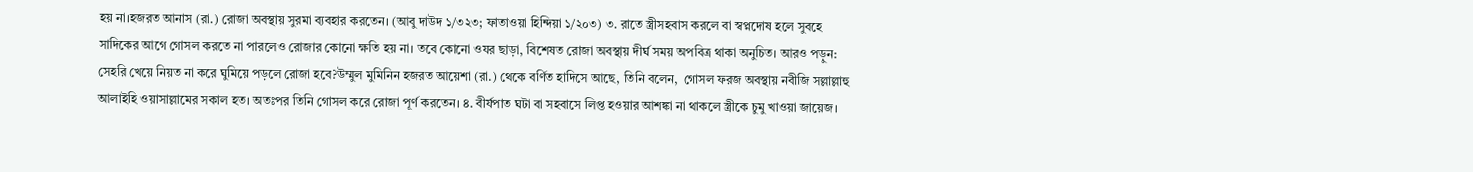হয় না।হজরত আনাস (রা.) রোজা অবস্থায় সুরমা ব্যবহার করতেন। (আবু দাউদ ১/৩২৩; ফাতাওয়া হিন্দিয়া ১/২০৩) ৩. রাতে স্ত্রীসহবাস করলে বা স্বপ্নদোষ হলে সুবহে সাদিকের আগে গোসল করতে না পারলেও রোজার কোনো ক্ষতি হয় না। তবে কোনো ওযর ছাড়া, বিশেষত রোজা অবস্থায় দীর্ঘ সময় অপবিত্র থাকা অনুচিত। আরও পড়ুন: সেহরি খেয়ে নিয়ত না করে ঘুমিয়ে পড়লে রোজা হবে?উম্মুল মুমিনিন হজরত আয়েশা (রা.) থেকে বর্ণিত হাদিসে আছে, তিনি বলেন,  গোসল ফরজ অবস্থায় নবীজি সল্লাল্লাহু আলাইহি ওয়াসাল্লামের সকাল হত। অতঃপর তিনি গোসল করে রোজা পূর্ণ করতেন। ৪. বীর্যপাত ঘটা বা সহবাসে লিপ্ত হওয়ার আশঙ্কা না থাকলে স্ত্রীকে চুমু খাওয়া জায়েজ।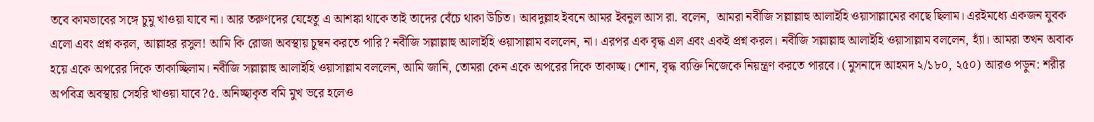তবে কামভাবের সঙ্গে চুমু খাওয়া যাবে না। আর তরুণদের যেহেতু এ আশঙ্কা থাকে তাই তাদের বেঁচে থাকা উচিত। আবদুল্লাহ ইবনে আমর ইবনুল আস রা. বলেন,  আমরা নবীজি সল্লাল্লাহু আলাইহি ওয়াসাল্লামের কাছে ছিলাম। এরইমধ্যে একজন যুবক এলো এবং প্রশ্ন করল, আল্লাহর রসুল! আমি কি রোজা অবস্থায় চুম্বন করতে পারি? নবীজি সল্লাল্লাহু আলাইহি ওয়াসাল্লাম বললেন, না। এরপর এক বৃদ্ধ এল এবং একই প্রশ্ন করল। নবীজি সল্লাল্লাহু আলাইহি ওয়াসাল্লাম বললেন, হ্যাঁ। আমরা তখন অবাক হয়ে একে অপরের দিকে তাকাচ্ছিলাম। নবীজি সল্লাল্লাহু আলাইহি ওয়াসাল্লাম বললেন, আমি জানি, তোমরা কেন একে অপরের দিকে তাকাচ্ছ। শোন, বৃদ্ধ ব্যক্তি নিজেকে নিয়ন্ত্রণ করতে পারবে। (মুসনাদে আহমদ ২/১৮০, ২৫০) আরও পড়ুন: শরীর অপবিত্র অবস্থায় সেহরি খাওয়া যাবে?৫. অনিচ্ছাকৃত বমি মুখ ভরে হলেও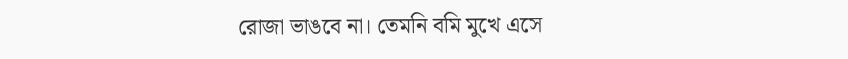রোজা ভাঙবে না। তেমনি বমি মুখে এসে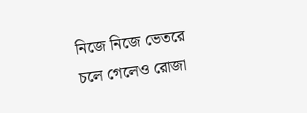নিজে নিজে ভেতরে চলে গেলেও রোজা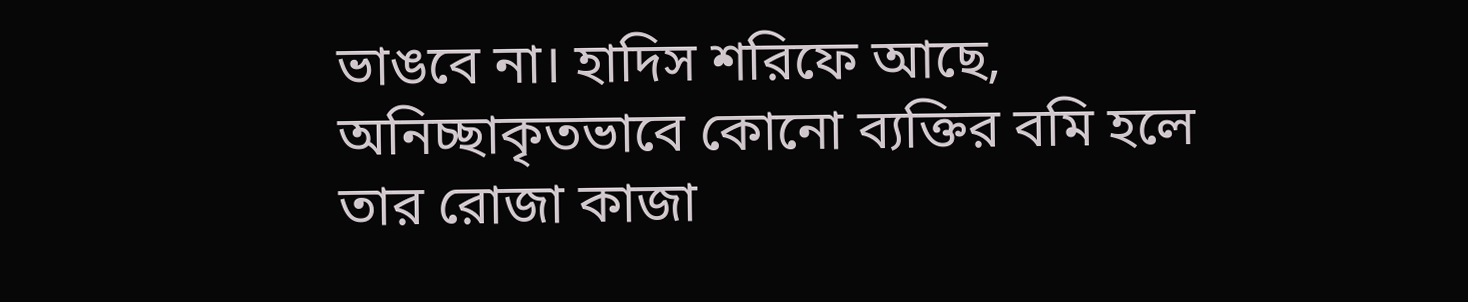ভাঙবে না। হাদিস শরিফে আছে, অনিচ্ছাকৃতভাবে কোনো ব্যক্তির বমি হলে তার রোজা কাজা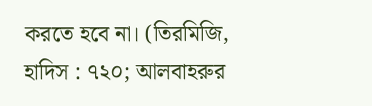করতে হবে না। (তিরমিজি, হাদিস : ৭২০; আলবাহরুর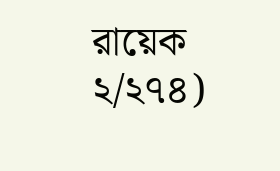রায়েক ২/২৭৪)